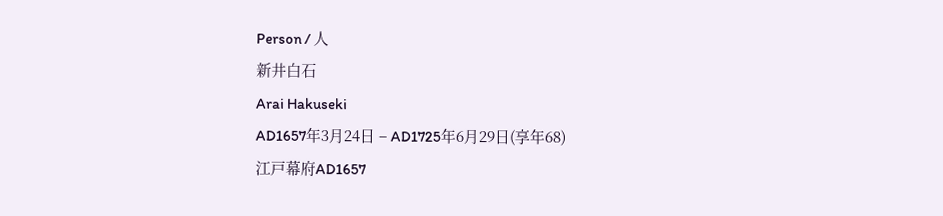Person / 人
新井白石
Arai Hakuseki
AD1657年3月24日 – AD1725年6月29日(享年68)
江戸幕府AD1657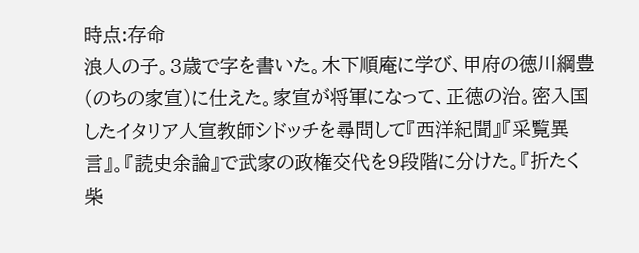時点:存命
浪人の子。3歳で字を書いた。木下順庵に学び、甲府の徳川綱豊(のちの家宣)に仕えた。家宣が将軍になって、正徳の治。密入国したイタリア人宣教師シドッチを尋問して『西洋紀聞』『采覧異言』。『読史余論』で武家の政権交代を9段階に分けた。『折たく柴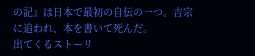の記』は日本で最初の自伝の一つ。吉宗に追われ、本を書いて死んだ。
出てくるストーリ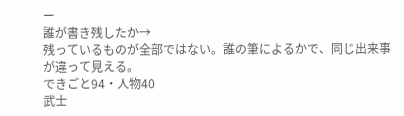ー
誰が書き残したか→
残っているものが全部ではない。誰の筆によるかで、同じ出来事が違って見える。
できごと94・人物40
武士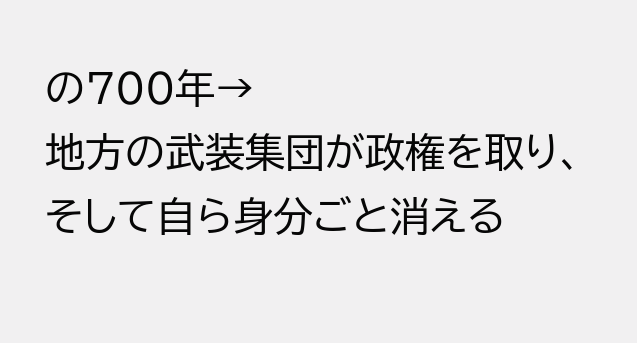の700年→
地方の武装集団が政権を取り、そして自ら身分ごと消える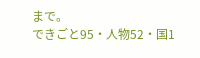まで。
できごと95・人物52・国1